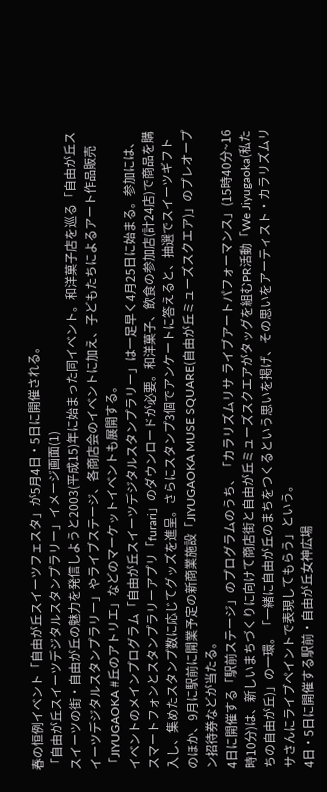春の恒例イベント「自由が丘スイーツフェスタ」が5月4日・5日に開催される。
「自由が丘スイーツデジタルスタンプラリー」イメージ画面(1)
スイーツの街・自由が丘の魅力を発信しようと2003(平成15)年に始まった同イベント。和洋菓子店を巡る「自由が丘スイーツデジタルスタンプラリー」やライブステージ、各商店会のイベントに加え、子どもたちによるアート作品販売「JIYUGAOKA #丘のアトリエ」などのマーケットイベントも展開する。
イベントのメインプログラム「自由が丘スイーツデジタルスタンプラリー」は一足早く4月25日に始まる。参加には、スマートフォンとスタンプラリーアプリ「furari」のダウンロードが必要。和洋菓子、飲食の参加店(計24店)で商品を購入し、集めたスタンプ数に応じてグッズを進呈。さらにスタンプ3個でアンケートに答えると、抽選でスイーツギフトのほか、9月に駅前に開業予定の新商業施設「JIYUGAOKA MUSE SQUARE(自由が丘ミューズスクエア)」のプレオープン招待券などが当たる。
4日に開催する「駅前ステージ」のプログラムのうち、「カラリズムリサ ライブアートパフォーマンス」(15時40分~16時10分)は、新しいまちづくりに向けて商店街と自由が丘ミューズスクエアがタッグを組むPR活動「We Jiyugaoka(私たちの自由が丘)」の一環。「一緒に自由が丘のまちをつくるという思いを掲げ、その思いをアーティスト・カラリズムリサさんにライブペイントで表現してもらう」という。
4日・5日に開催する駅前・自由が丘女神広場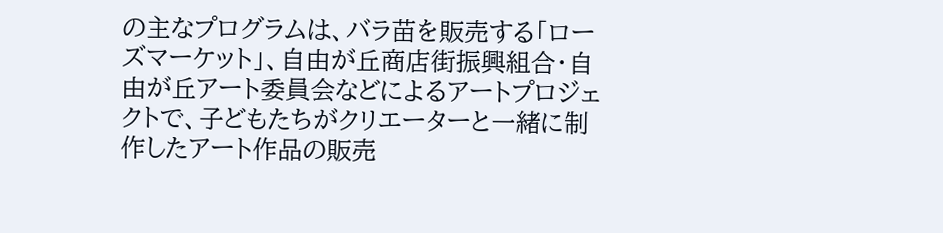の主なプログラムは、バラ苗を販売する「ローズマーケット」、自由が丘商店街振興組合・自由が丘アート委員会などによるアートプロジェクトで、子どもたちがクリエーターと一緒に制作したアート作品の販売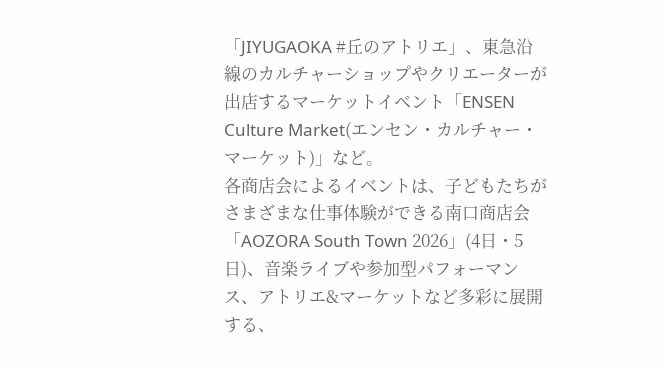「JIYUGAOKA #丘のアトリエ」、東急沿線のカルチャーショップやクリエーターが出店するマーケットイベント「ENSEN Culture Market(エンセン・カルチャー・マーケット)」など。
各商店会によるイベントは、子どもたちがさまざまな仕事体験ができる南口商店会「AOZORA South Town 2026」(4日・5日)、音楽ライブや参加型パフォーマンス、アトリエ&マーケットなど多彩に展開する、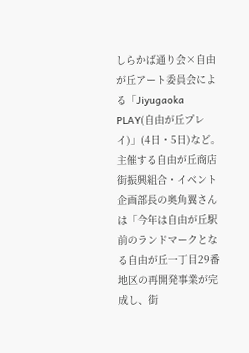しらかば通り会×自由が丘アート委員会による「Jiyugaoka PLAY(自由が丘プレイ)」(4日・5日)など。
主催する自由が丘商店街振興組合・イベント企画部長の奥角翼さんは「今年は自由が丘駅前のランドマークとなる自由が丘一丁目29番地区の再開発事業が完成し、街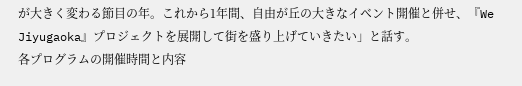が大きく変わる節目の年。これから1年間、自由が丘の大きなイベント開催と併せ、『We Jiyugaoka』プロジェクトを展開して街を盛り上げていきたい」と話す。
各プログラムの開催時間と内容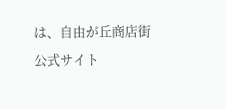は、自由が丘商店街公式サイト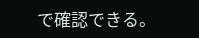で確認できる。